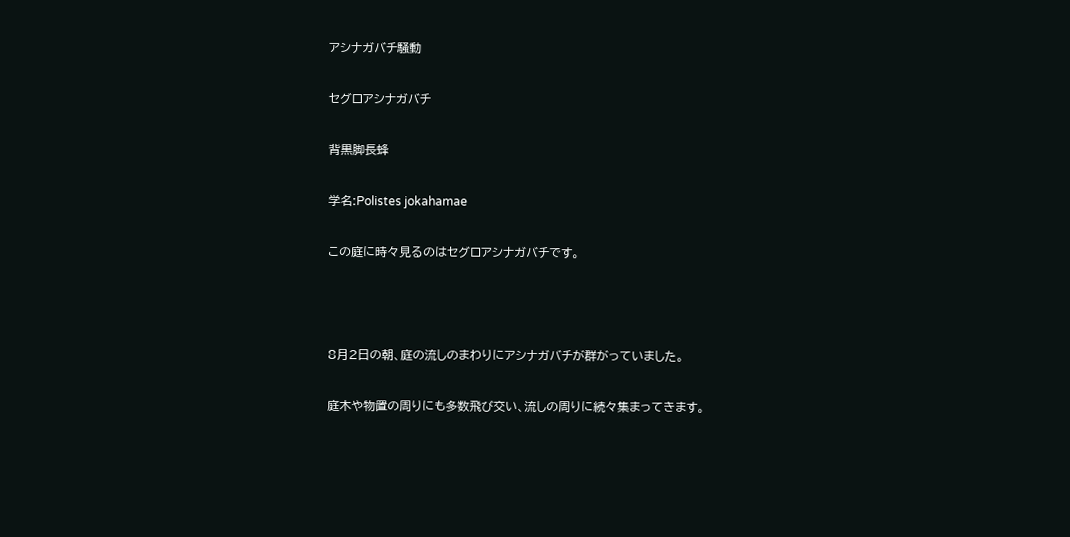アシナガバチ騒動

セグロアシナガバチ

背黒脚長蜂

学名:Polistes jokahamae

この庭に時々見るのはセグロアシナガバチです。



8月2日の朝、庭の流しのまわりにアシナガバチが群がっていました。

庭木や物置の周りにも多数飛び交い、流しの周りに続々集まってきます。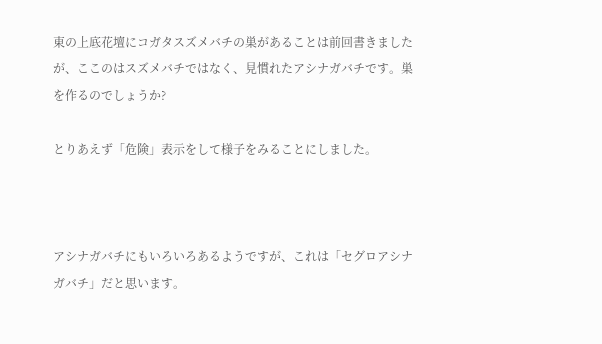東の上底花壇にコガタスズメバチの巣があることは前回書きましたが、ここのはスズメバチではなく、見慣れたアシナガバチです。巣を作るのでしょうか?

とりあえず「危険」表示をして様子をみることにしました。



アシナガバチにもいろいろあるようですが、これは「セグロアシナガバチ」だと思います。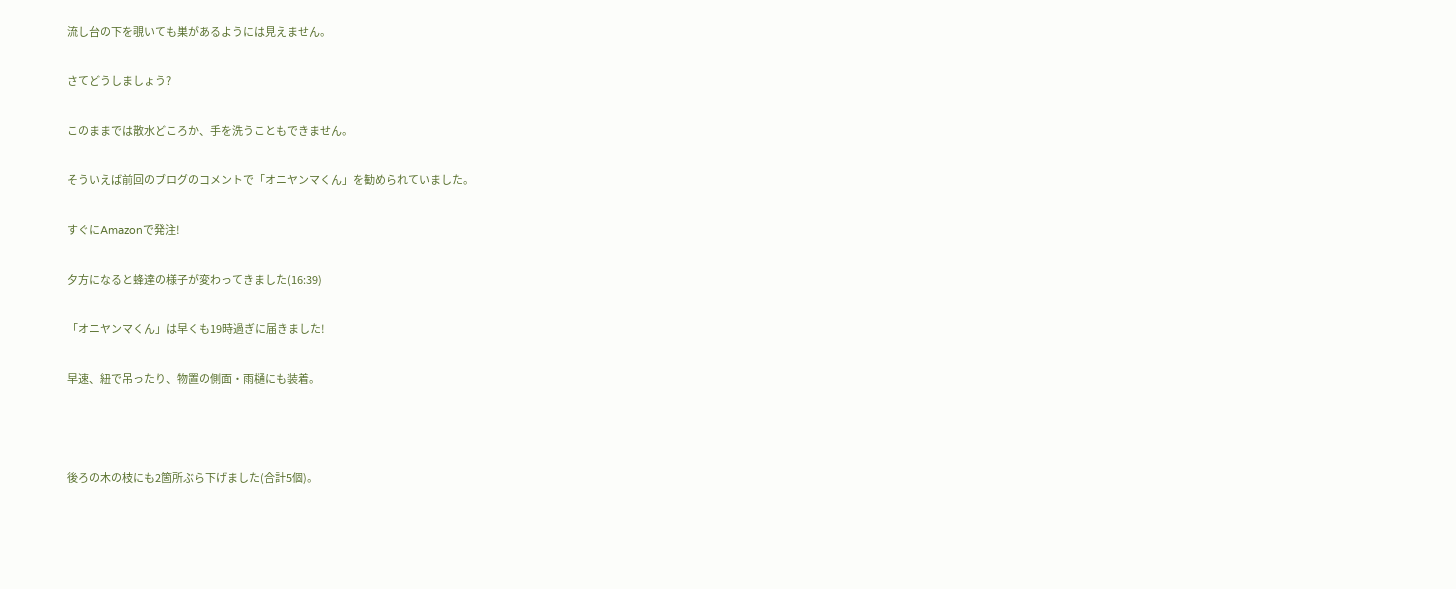流し台の下を覗いても巣があるようには見えません。

さてどうしましょう?

このままでは散水どころか、手を洗うこともできません。

そういえば前回のブログのコメントで「オニヤンマくん」を勧められていました。

すぐにAmazonで発注!

夕方になると蜂達の様子が変わってきました(16:39)

「オニヤンマくん」は早くも19時過ぎに届きました!

早速、紐で吊ったり、物置の側面・雨樋にも装着。



後ろの木の枝にも2箇所ぶら下げました(合計5個)。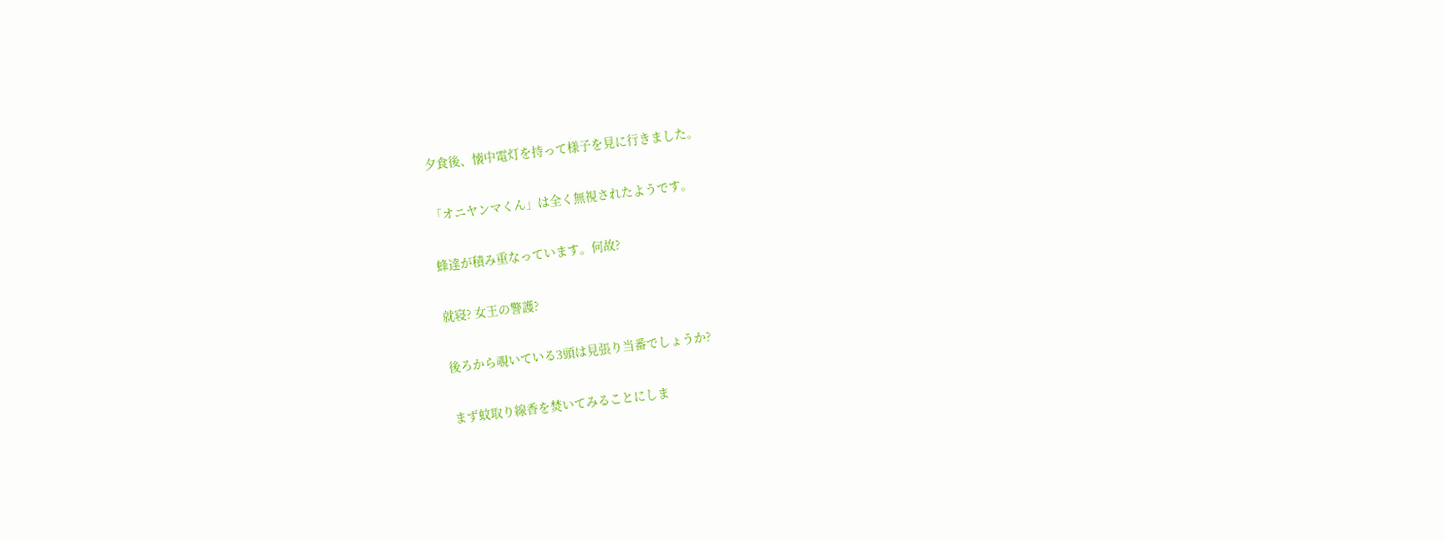夕食後、懐中電灯を持って様子を見に行きました。

「オニヤンマくん」は全く無視されたようです。

蜂達が積み重なっています。何故?

就寝? 女王の警護?

後ろから覗いている3頭は見張り当番でしょうか?

まず蚊取り線香を焚いてみることにしま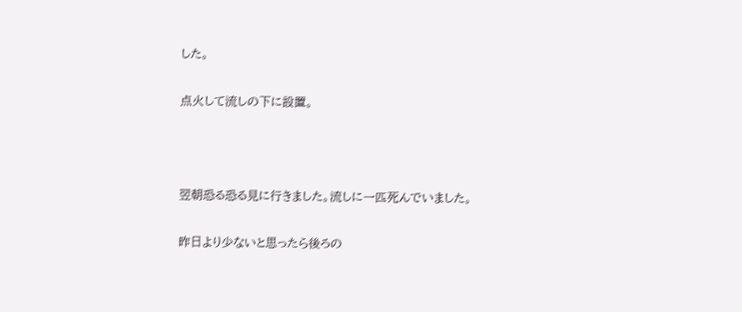した。

点火して流しの下に設置。



翌朝恐る恐る見に行きました。流しに一匹死んでいました。

昨日より少ないと思ったら後ろの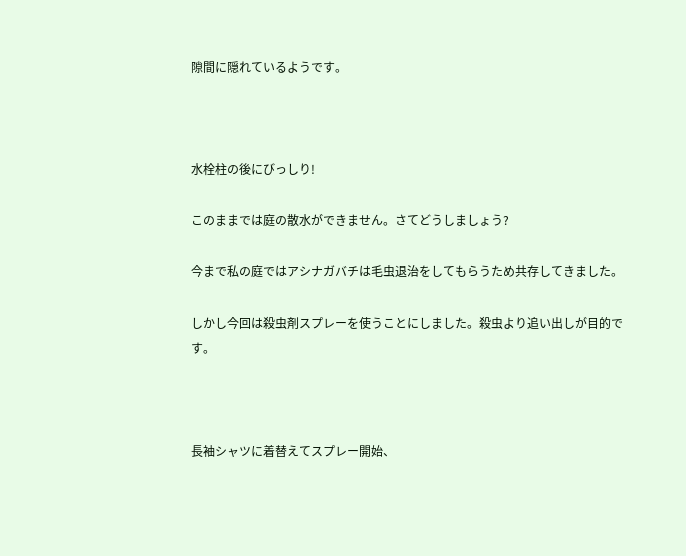隙間に隠れているようです。



水栓柱の後にびっしり!

このままでは庭の散水ができません。さてどうしましょう?

今まで私の庭ではアシナガバチは毛虫退治をしてもらうため共存してきました。

しかし今回は殺虫剤スプレーを使うことにしました。殺虫より追い出しが目的です。



長袖シャツに着替えてスプレー開始、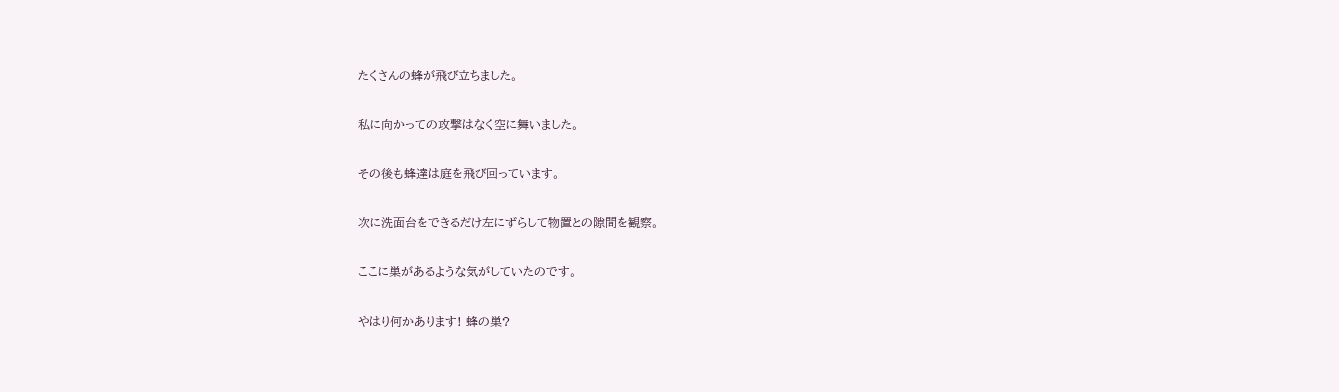たくさんの蜂が飛び立ちました。

私に向かっての攻撃はなく空に舞いました。

その後も蜂達は庭を飛び回っています。

次に洗面台をできるだけ左にずらして物置との隙間を観察。

ここに巣があるような気がしていたのです。

やはり何かあります! 蜂の巣?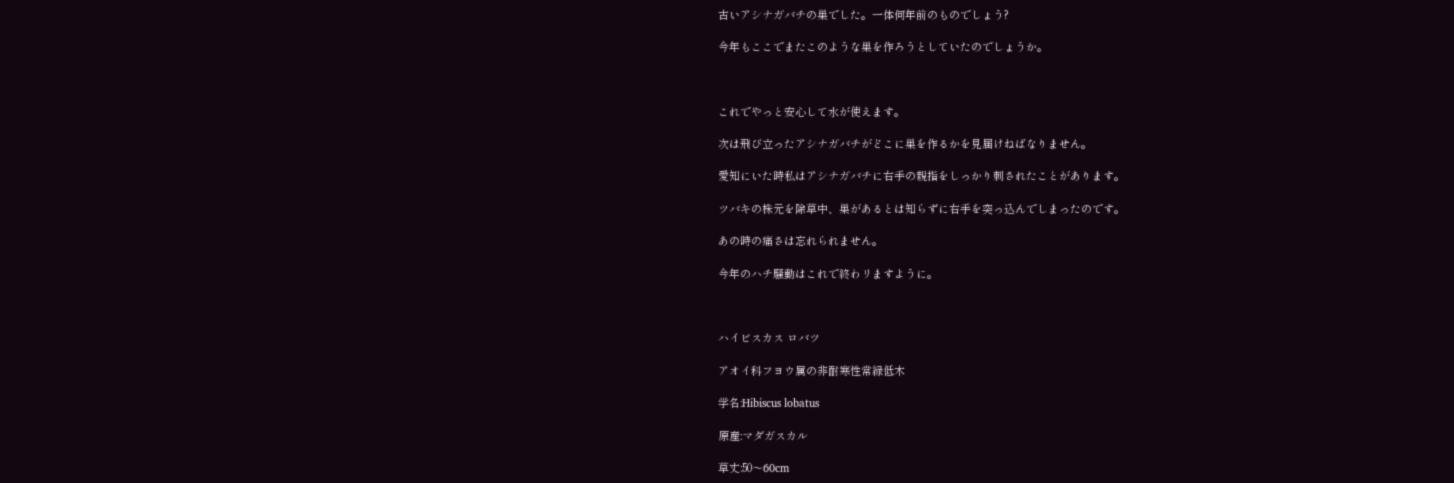古いアシナガバチの巣でした。一体何年前のものでしょう?

今年もここでまたこのような巣を作ろうとしていたのでしょうか。



これでやっと安心して水が使えます。

次は飛び立ったアシナガバチがどこに巣を作るかを見届けねばなりません。

愛知にいた時私はアシナガバチに右手の親指をしっかり刺されたことがあります。

ツバキの株元を除草中、巣があるとは知らずに右手を突っ込んでしまったのです。

あの時の痛さは忘れられません。

今年のハチ騒動はこれで終わリますように。



ハイビスカス ロバツ

アオイ科フヨウ属の非耐寒性常緑低木

学名:Hibiscus lobatus

原産:マダガスカル

草丈:50〜60cm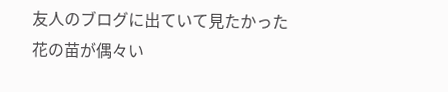友人のブログに出ていて見たかった花の苗が偶々い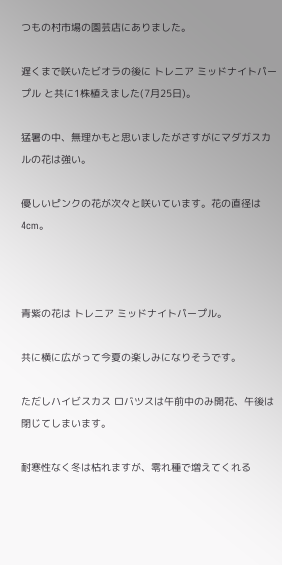つもの村市場の園芸店にありました。

遅くまで咲いたビオラの後に トレニア ミッドナイトパープル と共に1株植えました(7月25日)。

猛暑の中、無理かもと思いましたがさすがにマダガスカルの花は強い。

優しいピンクの花が次々と咲いています。花の直径は4cm。



青紫の花は トレニア ミッドナイトパープル。

共に横に広がって今夏の楽しみになりそうです。

ただしハイビスカス ロバツスは午前中のみ開花、午後は閉じてしまいます。

耐寒性なく冬は枯れますが、零れ種で増えてくれる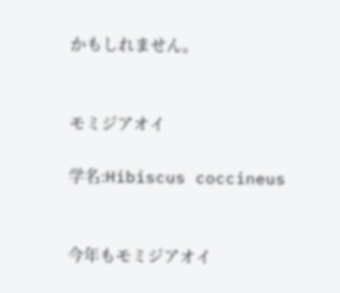かもしれません。


モミジアオイ

学名:Hibiscus coccineus


今年もモミジアオイ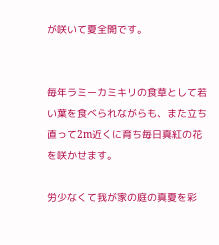が咲いて夏全開です。


毎年ラミーカミキリの食草として若い葉を食べられながらも、また立ち直って2m近くに育ち毎日真紅の花を咲かせます。

労少なくて我が家の庭の真夏を彩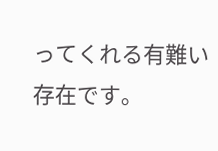ってくれる有難い存在です。